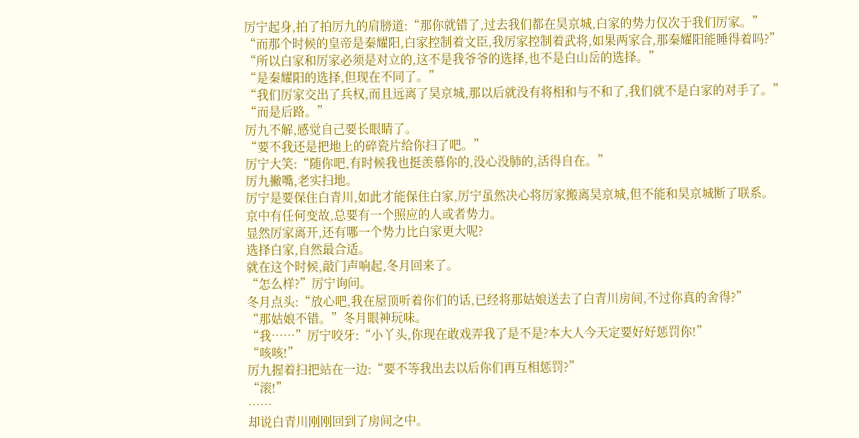厉宁起身,拍了拍厉九的肩膀道:“那你就错了,过去我们都在昊京城,白家的势力仅次于我们厉家。”
“而那个时候的皇帝是秦耀阳,白家控制着文臣,我厉家控制着武将,如果两家合,那秦耀阳能睡得着吗?”
“所以白家和厉家必须是对立的,这不是我爷爷的选择,也不是白山岳的选择。”
“是秦耀阳的选择,但现在不同了。”
“我们厉家交出了兵权,而且远离了昊京城,那以后就没有将相和与不和了,我们就不是白家的对手了。”
“而是后路。”
厉九不解,感觉自己要长眼睛了。
“要不我还是把地上的碎瓷片给你扫了吧。”
厉宁大笑:“随你吧,有时候我也挺羡慕你的,没心没肺的,活得自在。”
厉九撇嘴,老实扫地。
厉宁是要保住白青川,如此才能保住白家,厉宁虽然决心将厉家搬离昊京城,但不能和昊京城断了联系。
京中有任何变故,总要有一个照应的人或者势力。
显然厉家离开,还有哪一个势力比白家更大呢?
选择白家,自然最合适。
就在这个时候,敲门声响起,冬月回来了。
“怎么样?”厉宁询问。
冬月点头:“放心吧,我在屋顶听着你们的话,已经将那姑娘送去了白青川房间,不过你真的舍得?”
“那姑娘不错。”冬月眼神玩味。
“我……”厉宁咬牙:“小丫头,你现在敢戏弄我了是不是?本大人今天定要好好惩罚你!”
“咳咳!”
厉九握着扫把站在一边:“要不等我出去以后你们再互相惩罚?”
“滚!”
……
却说白青川刚刚回到了房间之中。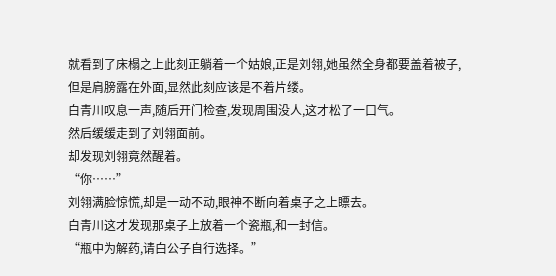就看到了床榻之上此刻正躺着一个姑娘,正是刘翎,她虽然全身都要盖着被子,但是肩膀露在外面,显然此刻应该是不着片缕。
白青川叹息一声,随后开门检查,发现周围没人,这才松了一口气。
然后缓缓走到了刘翎面前。
却发现刘翎竟然醒着。
“你……”
刘翎满脸惊慌,却是一动不动,眼神不断向着桌子之上瞟去。
白青川这才发现那桌子上放着一个瓷瓶,和一封信。
“瓶中为解药,请白公子自行选择。”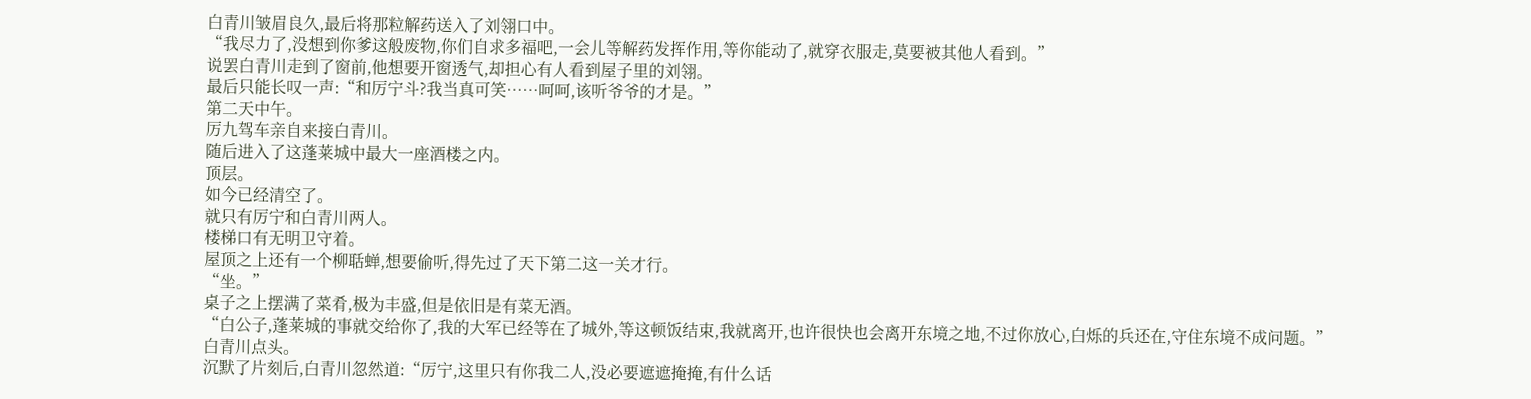白青川皱眉良久,最后将那粒解药送入了刘翎口中。
“我尽力了,没想到你爹这般废物,你们自求多福吧,一会儿等解药发挥作用,等你能动了,就穿衣服走,莫要被其他人看到。”
说罢白青川走到了窗前,他想要开窗透气,却担心有人看到屋子里的刘翎。
最后只能长叹一声:“和厉宁斗?我当真可笑……呵呵,该听爷爷的才是。”
第二天中午。
厉九驾车亲自来接白青川。
随后进入了这蓬莱城中最大一座酒楼之内。
顶层。
如今已经清空了。
就只有厉宁和白青川两人。
楼梯口有无明卫守着。
屋顶之上还有一个柳聒蝉,想要偷听,得先过了天下第二这一关才行。
“坐。”
桌子之上摆满了菜肴,极为丰盛,但是依旧是有菜无酒。
“白公子,蓬莱城的事就交给你了,我的大军已经等在了城外,等这顿饭结束,我就离开,也许很快也会离开东境之地,不过你放心,白烁的兵还在,守住东境不成问题。”
白青川点头。
沉默了片刻后,白青川忽然道:“厉宁,这里只有你我二人,没必要遮遮掩掩,有什么话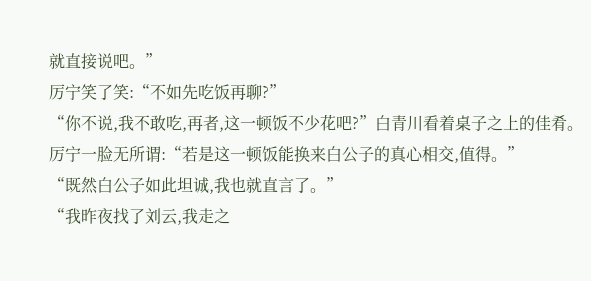就直接说吧。”
厉宁笑了笑:“不如先吃饭再聊?”
“你不说,我不敢吃,再者,这一顿饭不少花吧?”白青川看着桌子之上的佳肴。
厉宁一脸无所谓:“若是这一顿饭能换来白公子的真心相交,值得。”
“既然白公子如此坦诚,我也就直言了。”
“我昨夜找了刘云,我走之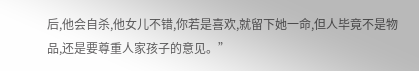后,他会自杀,他女儿不错,你若是喜欢,就留下她一命,但人毕竟不是物品,还是要尊重人家孩子的意见。”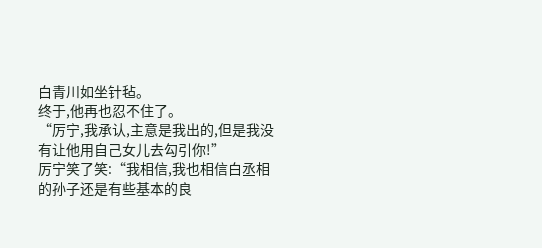白青川如坐针毡。
终于,他再也忍不住了。
“厉宁,我承认,主意是我出的,但是我没有让他用自己女儿去勾引你!”
厉宁笑了笑:“我相信,我也相信白丞相的孙子还是有些基本的良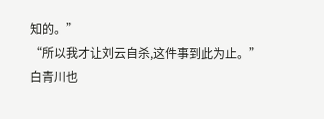知的。”
“所以我才让刘云自杀,这件事到此为止。”
白青川也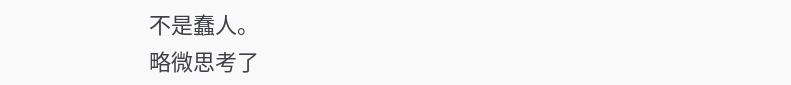不是蠢人。
略微思考了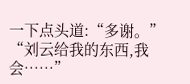一下点头道:“多谢。”
“刘云给我的东西,我会……”